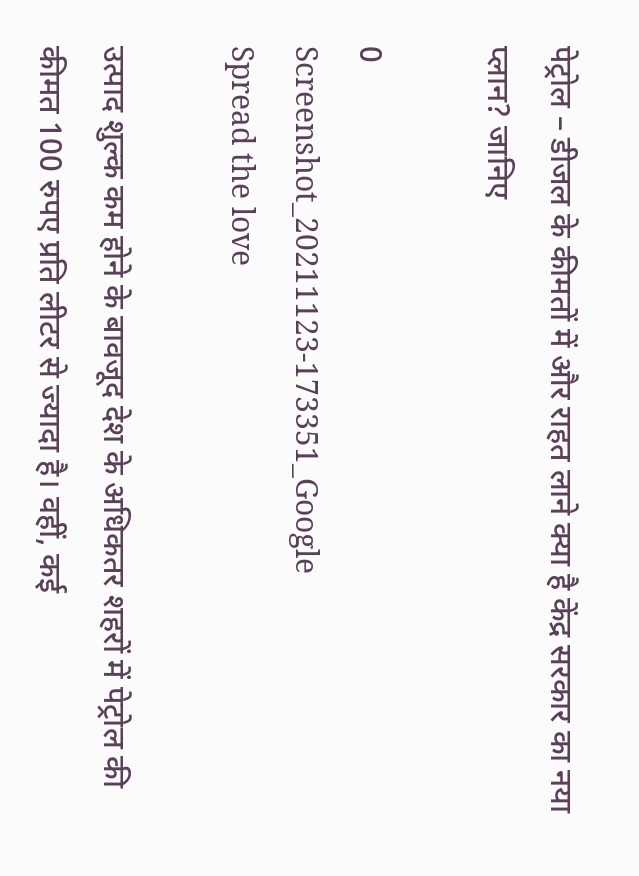पेट्रोल – डीजल के कीमतों में और राहत लाने क्या है केंद्र सरकार का नया प्लान? जानिए

0
Screenshot_20211123-173351_Google
Spread the love

उत्पाद शुल्क कम होने के बावजूद देश के अधिकतर शहरों में पेट्रोल की कीमत 100 रुपए प्रति लीटर से ज्यादा है। वहीं, कई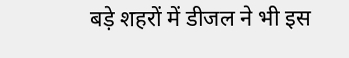बड़े शहरों में डीजल ने भी इस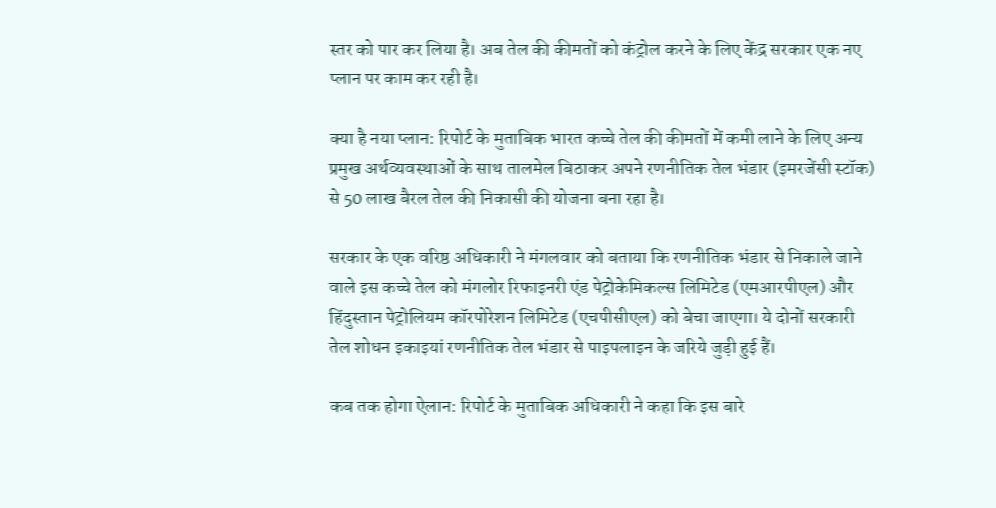स्तर को पार कर लिया है। अब तेल की कीमतों को कंट्रोल करने के लिए केंद्र सरकार एक नए प्लान पर काम कर रही है।

क्या है नया प्लान: रिपोर्ट के मुताबिक भारत कच्चे तेल की कीमतों में कमी लाने के लिए अन्य प्रमुख अर्थव्यवस्थाओं के साथ तालमेल बिठाकर अपने रणनीतिक तेल भंडार (इमरजेंसी स्टॉक) से 50 लाख बैरल तेल की निकासी की योजना बना रहा है।

सरकार के एक वरिष्ठ अधिकारी ने मंगलवार को बताया कि रणनीतिक भंडार से निकाले जाने वाले इस कच्चे तेल को मंगलोर रिफाइनरी एंड पेट्रोकेमिकल्स लिमिटेड (एमआरपीएल) और हिंदुस्तान पेट्रोलियम कॉरपोरेशन लिमिटेड (एचपीसीएल) को बेचा जाएगा। ये दोनों सरकारी तेल शोधन इकाइयां रणनीतिक तेल भंडार से पाइपलाइन के जरिये जुड़ी हुई हैं।

कब तक होगा ऐलान: रिपोर्ट के मुताबिक अधिकारी ने कहा कि इस बारे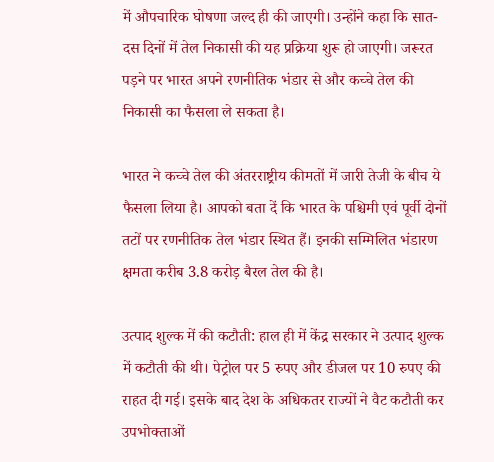में औपचारिक घोषणा जल्द ही की जाएगी। उन्होंने कहा कि सात-दस दिनों में तेल निकासी की यह प्रक्रिया शुरू हो जाएगी। जरूरत पड़ने पर भारत अपने रणनीतिक भंडार से और कच्चे तेल की निकासी का फैसला ले सकता है।

भारत ने कच्चे तेल की अंतरराष्ट्रीय कीमतों में जारी तेजी के बीच ये फैसला लिया है। आपको बता दें कि भारत के पश्चिमी एवं पूर्वी दोनों तटों पर रणनीतिक तेल भंडार स्थित हैं। इनकी सम्मिलित भंडारण क्षमता करीब 3.8 करोड़ बैरल तेल की है।

उत्पाद शुल्क में की कटौती: हाल ही में केंद्र सरकार ने उत्पाद शुल्क में कटौती की थी। पेट्रोल पर 5 रुपए और डीजल पर 10 रुपए की राहत दी गई। इसके बाद देश के अधिकतर राज्यों ने वैट कटौती कर उपभोक्ताओं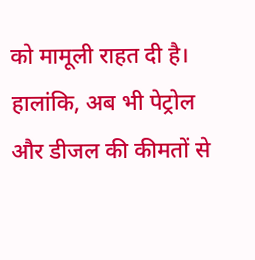को मामूली राहत दी है। हालांकि, अब भी पेट्रोल और डीजल की कीमतों से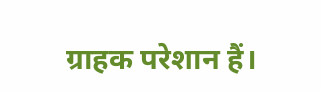ग्राहक परेशान हैं।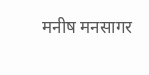मनीष मनसागर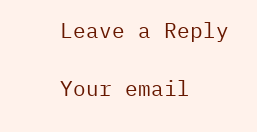Leave a Reply

Your email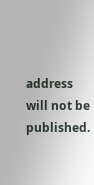address will not be published.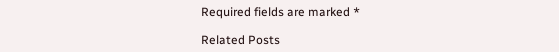Required fields are marked *

Related Posts